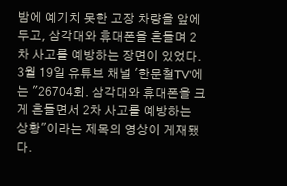밤에 예기치 못한 고장 차량을 앞에 두고, 삼각대와 휴대폰을 흔들며 2차 사고를 예방하는 장면이 있었다.
3월 19일 유튜브 채널 '한문철TV'에는 "26704회. 삼각대와 휴대폰을 크게 흔들면서 2차 사고를 예방하는 상황"이라는 제목의 영상이 게재됐다.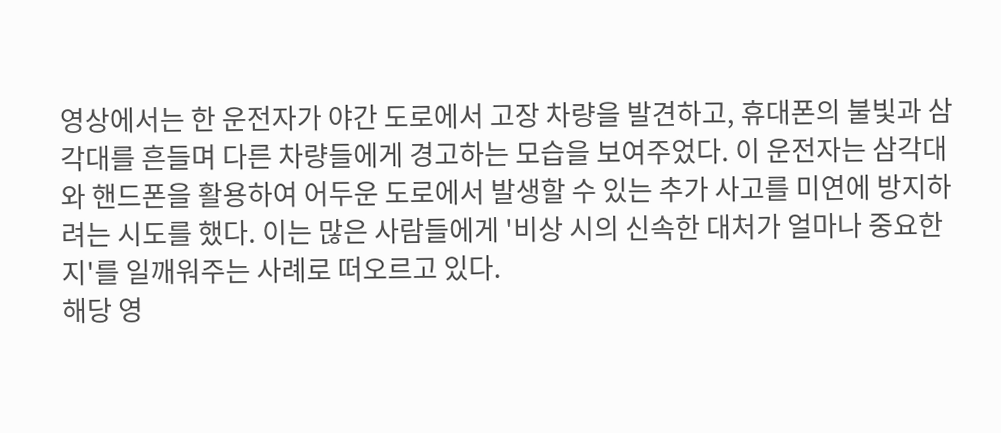영상에서는 한 운전자가 야간 도로에서 고장 차량을 발견하고, 휴대폰의 불빛과 삼각대를 흔들며 다른 차량들에게 경고하는 모습을 보여주었다. 이 운전자는 삼각대와 핸드폰을 활용하여 어두운 도로에서 발생할 수 있는 추가 사고를 미연에 방지하려는 시도를 했다. 이는 많은 사람들에게 '비상 시의 신속한 대처가 얼마나 중요한지'를 일깨워주는 사례로 떠오르고 있다.
해당 영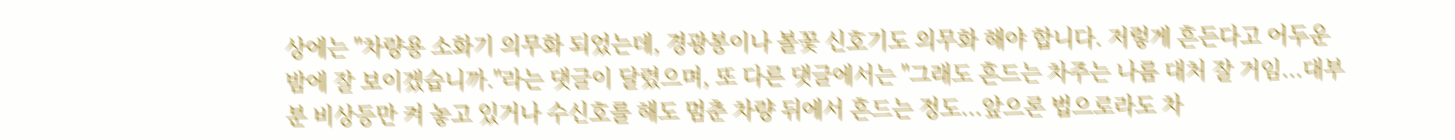상에는 "차량용 소화기 의무화 되었는데, 경광봉이나 볼꽃 신호기도 의무화 해야 합니다. 저렇게 흔든다고 어두운 밤에 잘 보이겠습니까."라는 댓글이 달렸으며, 또 다른 댓글에서는 "그래도 흔드는 차주는 나름 대처 잘 거임...대부분 비상등만 켜 놓고 있거나 수신호를 해도 멈춘 차량 뒤에서 흔드는 정도...앞으론 법으로라도 차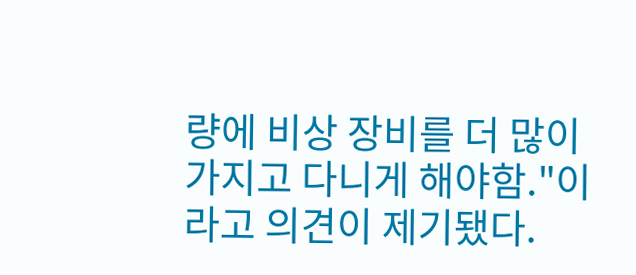량에 비상 장비를 더 많이 가지고 다니게 해야함."이라고 의견이 제기됐다.